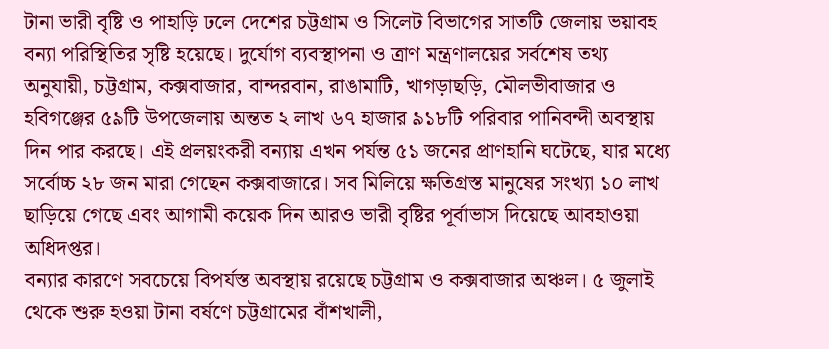টানা ভারী বৃষ্টি ও পাহাড়ি ঢলে দেশের চট্টগ্রাম ও সিলেট বিভাগের সাতটি জেলায় ভয়াবহ বন্যা পরিস্থিতির সৃষ্টি হয়েছে। দুর্যোগ ব্যবস্থাপনা ও ত্রাণ মন্ত্রণালয়ের সর্বশেষ তথ্য অনুযায়ী, চট্টগ্রাম, কক্সবাজার, বান্দরবান, রাঙামাটি, খাগড়াছড়ি, মৌলভীবাজার ও হবিগঞ্জের ৫৯টি উপজেলায় অন্তত ২ লাখ ৬৭ হাজার ৯১৮টি পরিবার পানিবন্দী অবস্থায় দিন পার করছে। এই প্রলয়ংকরী বন্যায় এখন পর্যন্ত ৫১ জনের প্রাণহানি ঘটেছে, যার মধ্যে সর্বোচ্চ ২৮ জন মারা গেছেন কক্সবাজারে। সব মিলিয়ে ক্ষতিগ্রস্ত মানুষের সংখ্যা ১০ লাখ ছাড়িয়ে গেছে এবং আগামী কয়েক দিন আরও ভারী বৃষ্টির পূর্বাভাস দিয়েছে আবহাওয়া অধিদপ্তর।
বন্যার কারণে সবচেয়ে বিপর্যস্ত অবস্থায় রয়েছে চট্টগ্রাম ও কক্সবাজার অঞ্চল। ৫ জুলাই থেকে শুরু হওয়া টানা বর্ষণে চট্টগ্রামের বাঁশখালী,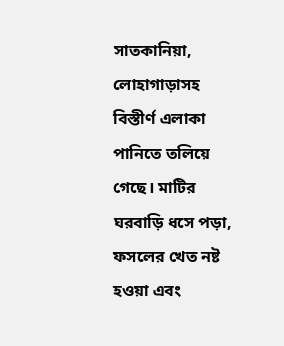সাতকানিয়া, লোহাগাড়াসহ বিস্তীর্ণ এলাকা পানিতে তলিয়ে গেছে। মাটির ঘরবাড়ি ধসে পড়া, ফসলের খেত নষ্ট হওয়া এবং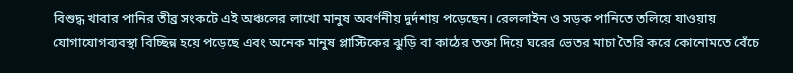বিশুদ্ধ খাবার পানির তীব্র সংকটে এই অঞ্চলের লাখো মানুষ অবর্ণনীয় দুর্দশায় পড়েছেন। রেললাইন ও সড়ক পানিতে তলিয়ে যাওয়ায় যোগাযোগব্যবস্থা বিচ্ছিন্ন হয়ে পড়েছে এবং অনেক মানুষ প্লাস্টিকের ঝুড়ি বা কাঠের তক্তা দিয়ে ঘরের ভেতর মাচা তৈরি করে কোনোমতে বেঁচে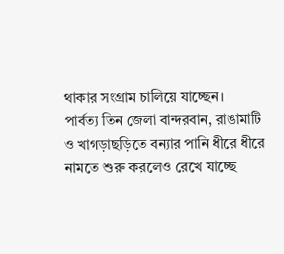থাকার সংগ্রাম চালিয়ে যাচ্ছেন।
পার্বত্য তিন জেলা বান্দরবান, রাঙামাটি ও খাগড়াছড়িতে বন্যার পানি ধীরে ধীরে নামতে শুরু করলেও রেখে যাচ্ছে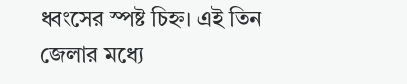ধ্বংসের স্পষ্ট চিহ্ন। এই তিন জেলার মধ্যে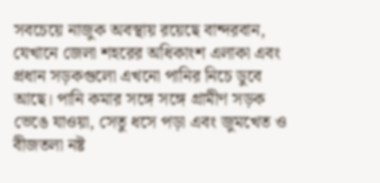সবচেয়ে নাজুক অবস্থায় রয়েছে বান্দরবান, যেখানে জেলা শহরের অধিকাংশ এলাকা এবং প্রধান সড়কগুলো এখনো পানির নিচে ডুবে আছে। পানি কমার সঙ্গে সঙ্গে গ্রামীণ সড়ক ভেঙে যাওয়া, সেতু ধসে পড়া এবং জুমখেত ও বীজতলা নষ্ট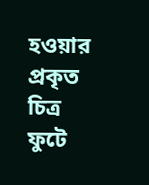হওয়ার প্রকৃত চিত্র ফুটে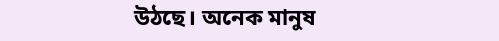উঠছে। অনেক মানুষ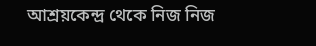আশ্রয়কেন্দ্র থেকে নিজ নিজ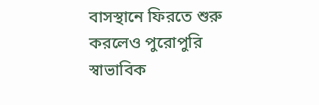বাসস্থানে ফিরতে শুরু করলেও পুরোপুরি স্বাভাবিক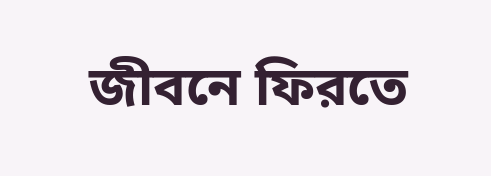জীবনে ফিরতে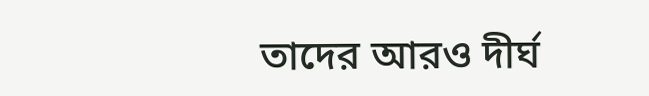তাদের আরও দীর্ঘ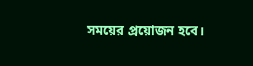সময়ের প্রয়োজন হবে।